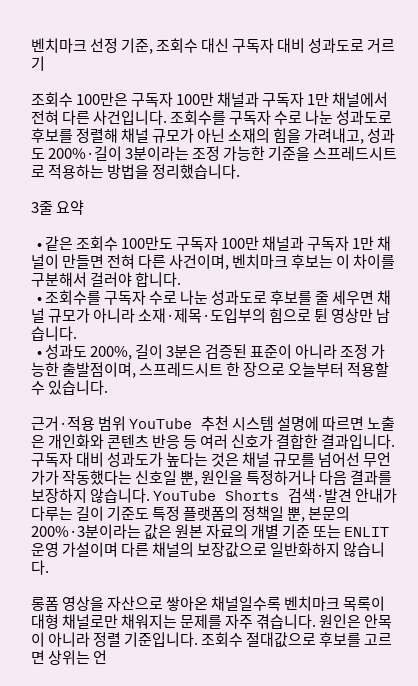벤치마크 선정 기준, 조회수 대신 구독자 대비 성과도로 거르기

조회수 100만은 구독자 100만 채널과 구독자 1만 채널에서 전혀 다른 사건입니다. 조회수를 구독자 수로 나눈 성과도로 후보를 정렬해 채널 규모가 아닌 소재의 힘을 가려내고, 성과도 200%·길이 3분이라는 조정 가능한 기준을 스프레드시트로 적용하는 방법을 정리했습니다.

3줄 요약

  • 같은 조회수 100만도 구독자 100만 채널과 구독자 1만 채널이 만들면 전혀 다른 사건이며, 벤치마크 후보는 이 차이를 구분해서 걸러야 합니다.
  • 조회수를 구독자 수로 나눈 성과도로 후보를 줄 세우면 채널 규모가 아니라 소재·제목·도입부의 힘으로 튄 영상만 남습니다.
  • 성과도 200%, 길이 3분은 검증된 표준이 아니라 조정 가능한 출발점이며, 스프레드시트 한 장으로 오늘부터 적용할 수 있습니다.

근거·적용 범위 YouTube 추천 시스템 설명에 따르면 노출은 개인화와 콘텐츠 반응 등 여러 신호가 결합한 결과입니다. 구독자 대비 성과도가 높다는 것은 채널 규모를 넘어선 무언가가 작동했다는 신호일 뿐, 원인을 특정하거나 다음 결과를 보장하지 않습니다. YouTube Shorts 검색·발견 안내가 다루는 길이 기준도 특정 플랫폼의 정책일 뿐, 본문의 200%·3분이라는 값은 원본 자료의 개별 기준 또는 ENLIT 운영 가설이며 다른 채널의 보장값으로 일반화하지 않습니다.

롱폼 영상을 자산으로 쌓아온 채널일수록 벤치마크 목록이 대형 채널로만 채워지는 문제를 자주 겪습니다. 원인은 안목이 아니라 정렬 기준입니다. 조회수 절대값으로 후보를 고르면 상위는 언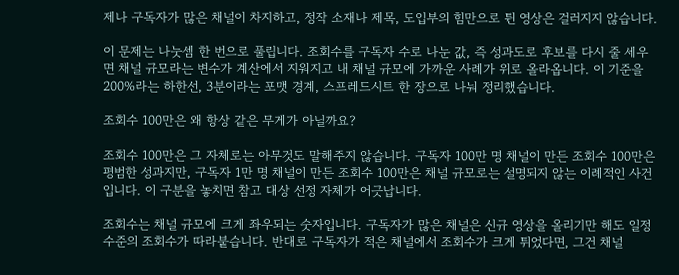제나 구독자가 많은 채널이 차지하고, 정작 소재나 제목, 도입부의 힘만으로 튄 영상은 걸러지지 않습니다.

이 문제는 나눗셈 한 번으로 풀립니다. 조회수를 구독자 수로 나눈 값, 즉 성과도로 후보를 다시 줄 세우면 채널 규모라는 변수가 계산에서 지워지고 내 채널 규모에 가까운 사례가 위로 올라옵니다. 이 기준을 200%라는 하한선, 3분이라는 포맷 경계, 스프레드시트 한 장으로 나눠 정리했습니다.

조회수 100만은 왜 항상 같은 무게가 아닐까요?

조회수 100만은 그 자체로는 아무것도 말해주지 않습니다. 구독자 100만 명 채널이 만든 조회수 100만은 평범한 성과지만, 구독자 1만 명 채널이 만든 조회수 100만은 채널 규모로는 설명되지 않는 이례적인 사건입니다. 이 구분을 놓치면 참고 대상 선정 자체가 어긋납니다.

조회수는 채널 규모에 크게 좌우되는 숫자입니다. 구독자가 많은 채널은 신규 영상을 올리기만 해도 일정 수준의 조회수가 따라붙습니다. 반대로 구독자가 적은 채널에서 조회수가 크게 튀었다면, 그건 채널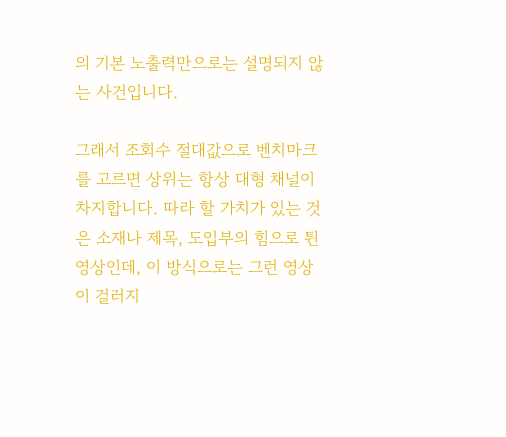의 기본 노출력만으로는 설명되지 않는 사건입니다.

그래서 조회수 절대값으로 벤치마크를 고르면 상위는 항상 대형 채널이 차지합니다. 따라 할 가치가 있는 것은 소재나 제목, 도입부의 힘으로 튄 영상인데, 이 방식으로는 그런 영상이 걸러지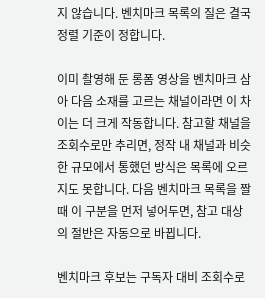지 않습니다. 벤치마크 목록의 질은 결국 정렬 기준이 정합니다.

이미 촬영해 둔 롱폼 영상을 벤치마크 삼아 다음 소재를 고르는 채널이라면 이 차이는 더 크게 작동합니다. 참고할 채널을 조회수로만 추리면, 정작 내 채널과 비슷한 규모에서 통했던 방식은 목록에 오르지도 못합니다. 다음 벤치마크 목록을 짤 때 이 구분을 먼저 넣어두면, 참고 대상의 절반은 자동으로 바뀝니다.

벤치마크 후보는 구독자 대비 조회수로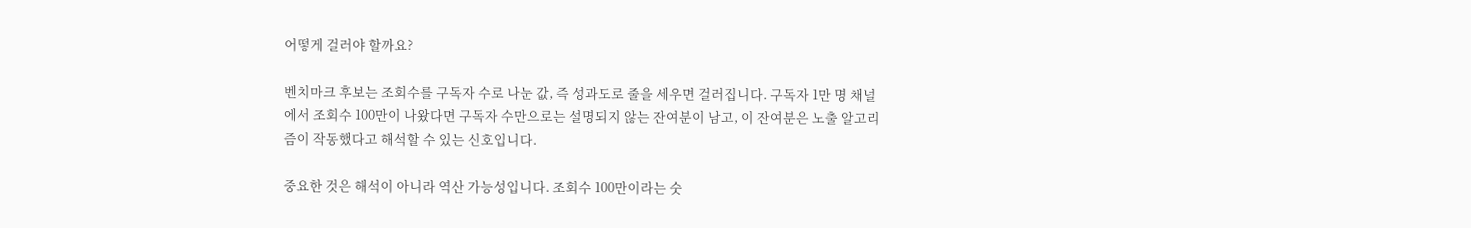어떻게 걸러야 할까요?

벤치마크 후보는 조회수를 구독자 수로 나눈 값, 즉 성과도로 줄을 세우면 걸러집니다. 구독자 1만 명 채널에서 조회수 100만이 나왔다면 구독자 수만으로는 설명되지 않는 잔여분이 남고, 이 잔여분은 노출 알고리즘이 작동했다고 해석할 수 있는 신호입니다.

중요한 것은 해석이 아니라 역산 가능성입니다. 조회수 100만이라는 숫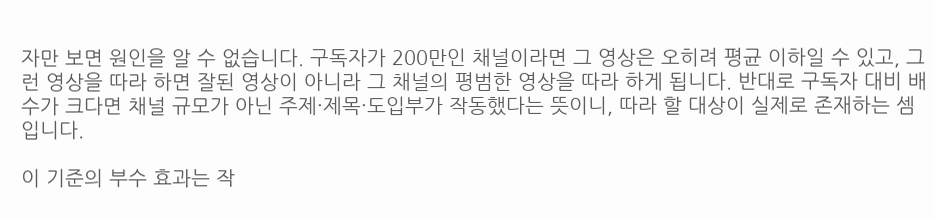자만 보면 원인을 알 수 없습니다. 구독자가 200만인 채널이라면 그 영상은 오히려 평균 이하일 수 있고, 그런 영상을 따라 하면 잘된 영상이 아니라 그 채널의 평범한 영상을 따라 하게 됩니다. 반대로 구독자 대비 배수가 크다면 채널 규모가 아닌 주제·제목·도입부가 작동했다는 뜻이니, 따라 할 대상이 실제로 존재하는 셈입니다.

이 기준의 부수 효과는 작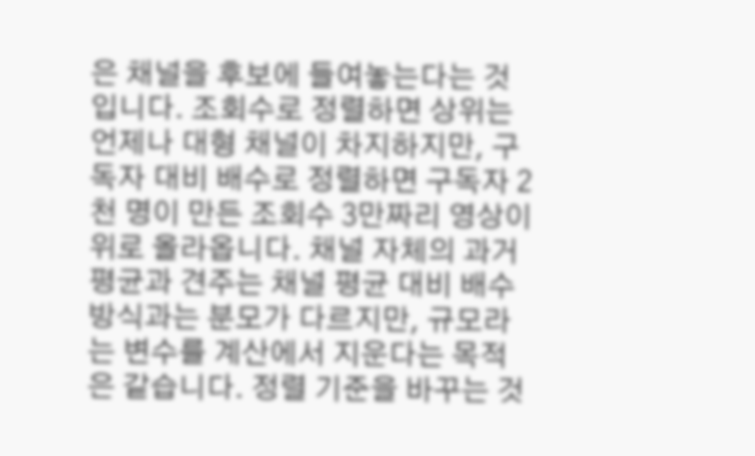은 채널을 후보에 들여놓는다는 것입니다. 조회수로 정렬하면 상위는 언제나 대형 채널이 차지하지만, 구독자 대비 배수로 정렬하면 구독자 2천 명이 만든 조회수 3만짜리 영상이 위로 올라옵니다. 채널 자체의 과거 평균과 견주는 채널 평균 대비 배수 방식과는 분모가 다르지만, 규모라는 변수를 계산에서 지운다는 목적은 같습니다. 정렬 기준을 바꾸는 것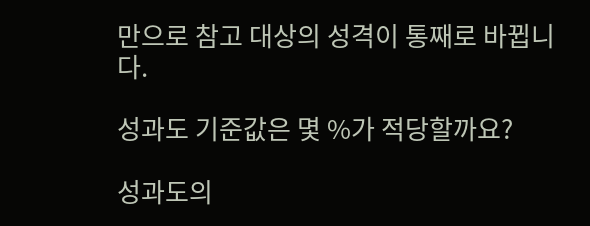만으로 참고 대상의 성격이 통째로 바뀝니다.

성과도 기준값은 몇 %가 적당할까요?

성과도의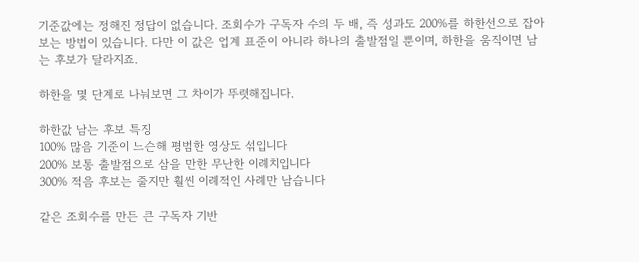기준값에는 정해진 정답이 없습니다. 조회수가 구독자 수의 두 배, 즉 성과도 200%를 하한선으로 잡아보는 방법이 있습니다. 다만 이 값은 업계 표준이 아니라 하나의 출발점일 뿐이며, 하한을 움직이면 남는 후보가 달라지죠.

하한을 몇 단계로 나눠보면 그 차이가 뚜렷해집니다.

하한값 남는 후보 특징
100% 많음 기준이 느슨해 평범한 영상도 섞입니다
200% 보통 출발점으로 삼을 만한 무난한 이례치입니다
300% 적음 후보는 줄지만 훨씬 이례적인 사례만 남습니다

같은 조회수를 만든 큰 구독자 기반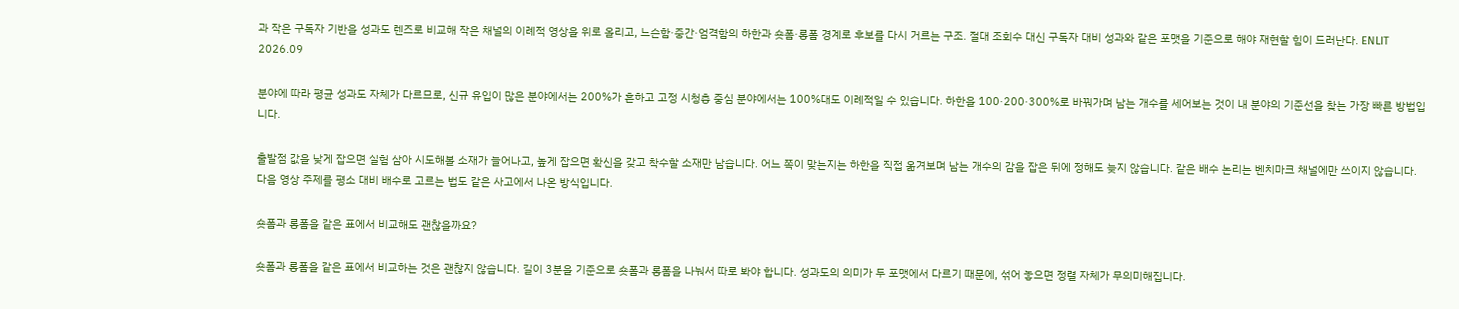과 작은 구독자 기반을 성과도 렌즈로 비교해 작은 채널의 이례적 영상을 위로 올리고, 느슨함·중간·엄격함의 하한과 숏폼·롱폼 경계로 후보를 다시 거르는 구조. 절대 조회수 대신 구독자 대비 성과와 같은 포맷을 기준으로 해야 재현할 힘이 드러난다. ENLIT 2026.09

분야에 따라 평균 성과도 자체가 다르므로, 신규 유입이 많은 분야에서는 200%가 흔하고 고정 시청층 중심 분야에서는 100%대도 이례적일 수 있습니다. 하한을 100·200·300%로 바꿔가며 남는 개수를 세어보는 것이 내 분야의 기준선을 찾는 가장 빠른 방법입니다.

출발점 값을 낮게 잡으면 실험 삼아 시도해볼 소재가 늘어나고, 높게 잡으면 확신을 갖고 착수할 소재만 남습니다. 어느 쪽이 맞는지는 하한을 직접 옮겨보며 남는 개수의 감을 잡은 뒤에 정해도 늦지 않습니다. 같은 배수 논리는 벤치마크 채널에만 쓰이지 않습니다. 다음 영상 주제를 평소 대비 배수로 고르는 법도 같은 사고에서 나온 방식입니다.

숏폼과 롱폼을 같은 표에서 비교해도 괜찮을까요?

숏폼과 롱폼을 같은 표에서 비교하는 것은 괜찮지 않습니다. 길이 3분을 기준으로 숏폼과 롱폼을 나눠서 따로 봐야 합니다. 성과도의 의미가 두 포맷에서 다르기 때문에, 섞어 놓으면 정렬 자체가 무의미해집니다.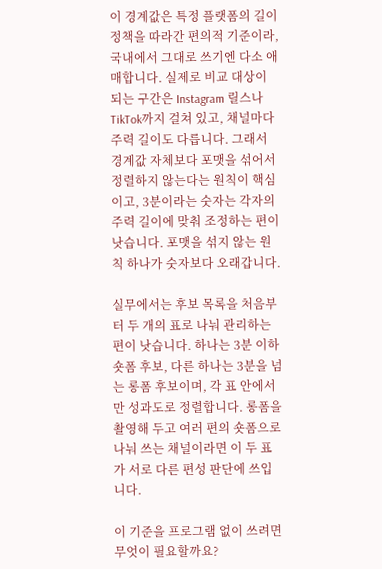이 경계값은 특정 플랫폼의 길이 정책을 따라간 편의적 기준이라, 국내에서 그대로 쓰기엔 다소 애매합니다. 실제로 비교 대상이 되는 구간은 Instagram 릴스나 TikTok까지 걸쳐 있고, 채널마다 주력 길이도 다릅니다. 그래서 경계값 자체보다 포맷을 섞어서 정렬하지 않는다는 원칙이 핵심이고, 3분이라는 숫자는 각자의 주력 길이에 맞춰 조정하는 편이 낫습니다. 포맷을 섞지 않는 원칙 하나가 숫자보다 오래갑니다.

실무에서는 후보 목록을 처음부터 두 개의 표로 나눠 관리하는 편이 낫습니다. 하나는 3분 이하 숏폼 후보, 다른 하나는 3분을 넘는 롱폼 후보이며, 각 표 안에서만 성과도로 정렬합니다. 롱폼을 촬영해 두고 여러 편의 숏폼으로 나눠 쓰는 채널이라면 이 두 표가 서로 다른 편성 판단에 쓰입니다.

이 기준을 프로그램 없이 쓰려면 무엇이 필요할까요?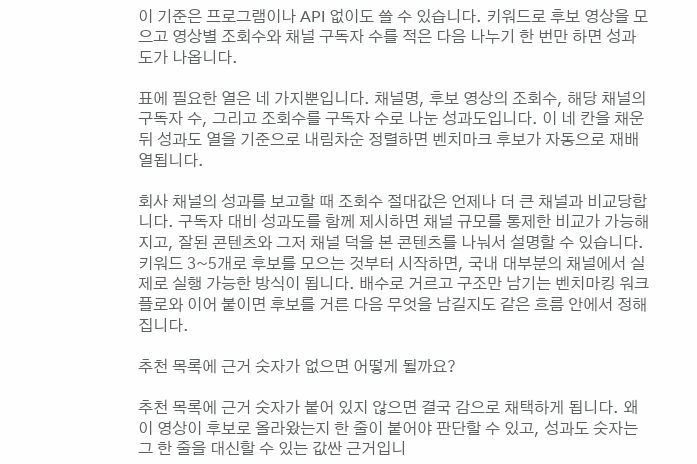이 기준은 프로그램이나 API 없이도 쓸 수 있습니다. 키워드로 후보 영상을 모으고 영상별 조회수와 채널 구독자 수를 적은 다음 나누기 한 번만 하면 성과도가 나옵니다.

표에 필요한 열은 네 가지뿐입니다. 채널명, 후보 영상의 조회수, 해당 채널의 구독자 수, 그리고 조회수를 구독자 수로 나눈 성과도입니다. 이 네 칸을 채운 뒤 성과도 열을 기준으로 내림차순 정렬하면 벤치마크 후보가 자동으로 재배열됩니다.

회사 채널의 성과를 보고할 때 조회수 절대값은 언제나 더 큰 채널과 비교당합니다. 구독자 대비 성과도를 함께 제시하면 채널 규모를 통제한 비교가 가능해지고, 잘된 콘텐츠와 그저 채널 덕을 본 콘텐츠를 나눠서 설명할 수 있습니다. 키워드 3~5개로 후보를 모으는 것부터 시작하면, 국내 대부분의 채널에서 실제로 실행 가능한 방식이 됩니다. 배수로 거르고 구조만 남기는 벤치마킹 워크플로와 이어 붙이면 후보를 거른 다음 무엇을 남길지도 같은 흐름 안에서 정해집니다.

추천 목록에 근거 숫자가 없으면 어떻게 될까요?

추천 목록에 근거 숫자가 붙어 있지 않으면 결국 감으로 채택하게 됩니다. 왜 이 영상이 후보로 올라왔는지 한 줄이 붙어야 판단할 수 있고, 성과도 숫자는 그 한 줄을 대신할 수 있는 값싼 근거입니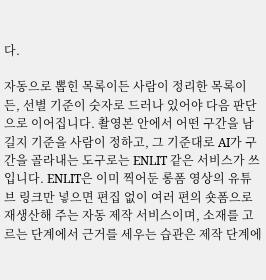다.

자동으로 뽑힌 목록이든 사람이 정리한 목록이든, 선별 기준이 숫자로 드러나 있어야 다음 판단으로 이어집니다. 촬영본 안에서 어떤 구간을 남길지 기준을 사람이 정하고, 그 기준대로 AI가 구간을 골라내는 도구로는 ENLIT 같은 서비스가 쓰입니다. ENLIT은 이미 찍어둔 롱폼 영상의 유튜브 링크만 넣으면 편집 없이 여러 편의 숏폼으로 재생산해 주는 자동 제작 서비스이며, 소재를 고르는 단계에서 근거를 세우는 습관은 제작 단계에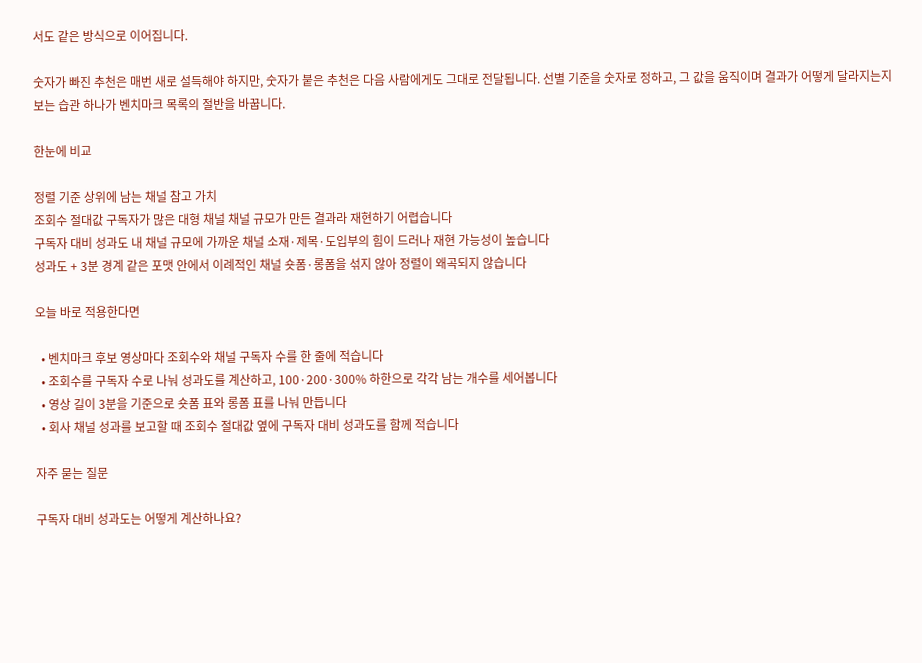서도 같은 방식으로 이어집니다.

숫자가 빠진 추천은 매번 새로 설득해야 하지만, 숫자가 붙은 추천은 다음 사람에게도 그대로 전달됩니다. 선별 기준을 숫자로 정하고, 그 값을 움직이며 결과가 어떻게 달라지는지 보는 습관 하나가 벤치마크 목록의 절반을 바꿉니다.

한눈에 비교

정렬 기준 상위에 남는 채널 참고 가치
조회수 절대값 구독자가 많은 대형 채널 채널 규모가 만든 결과라 재현하기 어렵습니다
구독자 대비 성과도 내 채널 규모에 가까운 채널 소재·제목·도입부의 힘이 드러나 재현 가능성이 높습니다
성과도 + 3분 경계 같은 포맷 안에서 이례적인 채널 숏폼·롱폼을 섞지 않아 정렬이 왜곡되지 않습니다

오늘 바로 적용한다면

  • 벤치마크 후보 영상마다 조회수와 채널 구독자 수를 한 줄에 적습니다
  • 조회수를 구독자 수로 나눠 성과도를 계산하고, 100·200·300% 하한으로 각각 남는 개수를 세어봅니다
  • 영상 길이 3분을 기준으로 숏폼 표와 롱폼 표를 나눠 만듭니다
  • 회사 채널 성과를 보고할 때 조회수 절대값 옆에 구독자 대비 성과도를 함께 적습니다

자주 묻는 질문

구독자 대비 성과도는 어떻게 계산하나요?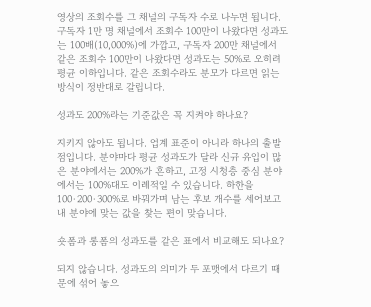영상의 조회수를 그 채널의 구독자 수로 나누면 됩니다. 구독자 1만 명 채널에서 조회수 100만이 나왔다면 성과도는 100배(10,000%)에 가깝고, 구독자 200만 채널에서 같은 조회수 100만이 나왔다면 성과도는 50%로 오히려 평균 이하입니다. 같은 조회수라도 분모가 다르면 읽는 방식이 정반대로 갈립니다.

성과도 200%라는 기준값은 꼭 지켜야 하나요?

지키지 않아도 됩니다. 업계 표준이 아니라 하나의 출발점입니다. 분야마다 평균 성과도가 달라 신규 유입이 많은 분야에서는 200%가 흔하고, 고정 시청층 중심 분야에서는 100%대도 이례적일 수 있습니다. 하한을 100·200·300%로 바꿔가며 남는 후보 개수를 세어보고 내 분야에 맞는 값을 찾는 편이 맞습니다.

숏폼과 롱폼의 성과도를 같은 표에서 비교해도 되나요?

되지 않습니다. 성과도의 의미가 두 포맷에서 다르기 때문에 섞어 놓으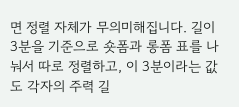면 정렬 자체가 무의미해집니다. 길이 3분을 기준으로 숏폼과 롱폼 표를 나눠서 따로 정렬하고, 이 3분이라는 값도 각자의 주력 길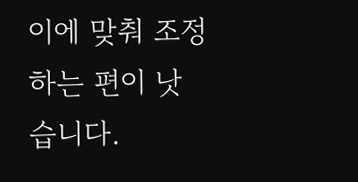이에 맞춰 조정하는 편이 낫습니다.